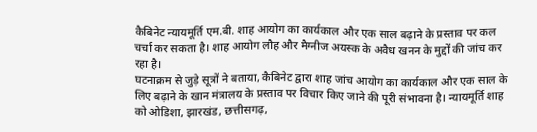कैबिनेट न्यायमूर्ति एम.बी. शाह आयोग का कार्यकाल और एक साल बढ़ाने के प्रस्ताव पर कल चर्चा कर सकता है। शाह आयोग लौह और मैग्नीज अयस्क के अवैध खनन के मुद्दों की जांच कर रहा है।
घटनाक्रम से जुड़े सूत्रों ने बताया, कैबिनेट द्वारा शाह जांच आयोग का कार्यकाल और एक साल के लिए बढ़ाने के खान मंत्रालय के प्रस्ताव पर विचार किए जाने की पूरी संभावना है। न्यायमूर्ति शाह को ओडिशा, झारखंड, छत्तीसगढ़,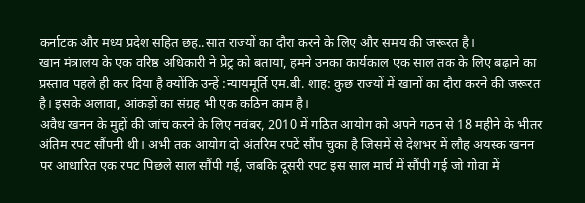कर्नाटक और मध्य प्रदेश सहित छह..सात राज्यों का दौरा करने के लिए और समय की जरूरत है।
खान मंत्रालय के एक वरिष्ठ अधिकारी ने प्रेट्र को बताया, हमने उनका कार्यकाल एक साल तक के लिए बढ़ाने का प्रस्ताव पहले ही कर दिया है क्योंकि उन्हें :न्यायमूर्ति एम.बी. शाह: कुछ राज्यों में खानों का दौरा करने की जरूरत है। इसके अलावा, आंकड़ों का संग्रह भी एक कठिन काम है।
अवैध खनन के मुद्दों की जांच करने के लिए नवंबर, 2010 में गठित आयोग को अपने गठन से 18 महीने के भीतर अंतिम रपट सौंपनी थी। अभी तक आयोग दो अंतरिम रपटें सौंप चुका है जिसमें से देशभर में लौह अयस्क खनन पर आधारित एक रपट पिछले साल सौंपी गई, जबकि दूसरी रपट इस साल मार्च में सौंपी गई जो गोवा में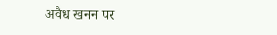अवैध खनन पर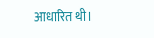आधारित थी।